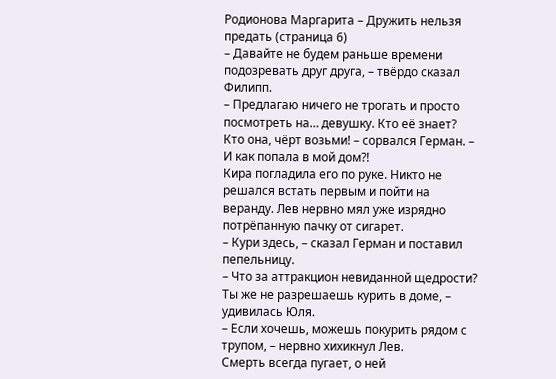Родионова Маргарита – Дружить нельзя предать (страница 6)
– Давайте не будем раньше времени подозревать друг друга, – твёрдо сказал Филипп.
– Предлагаю ничего не трогать и просто посмотреть на… девушку. Кто её знает? Кто она, чёрт возьми! – сорвался Герман. – И как попала в мой дом?!
Кира погладила его по руке. Никто не решался встать первым и пойти на веранду. Лев нервно мял уже изрядно потрёпанную пачку от сигарет.
– Кури здесь, – сказал Герман и поставил пепельницу.
– Что за аттракцион невиданной щедрости? Ты же не разрешаешь курить в доме, – удивилась Юля.
– Если хочешь, можешь покурить рядом с трупом, – нервно хихикнул Лев.
Смерть всегда пугает, о ней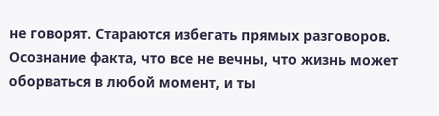не говорят. Стараются избегать прямых разговоров. Осознание факта, что все не вечны, что жизнь может оборваться в любой момент, и ты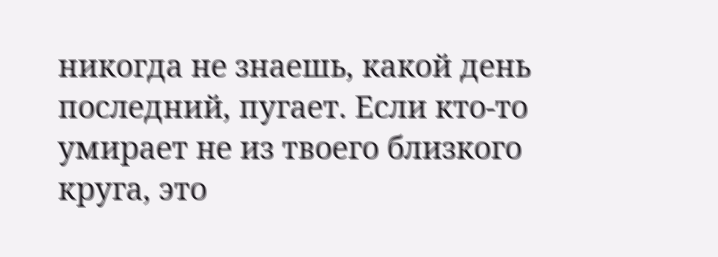никогда не знаешь, какой день последний, пугает. Если кто-то умирает не из твоего близкого круга, это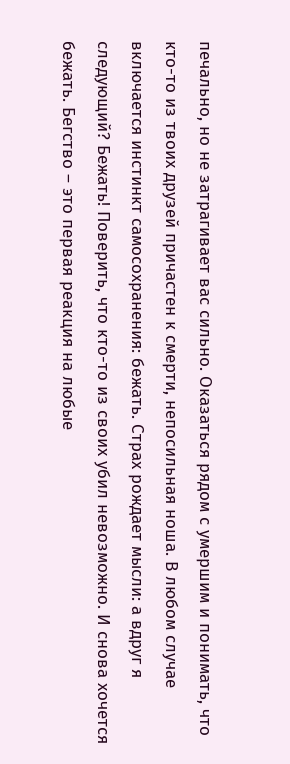печально, но не затрагивает вас сильно. Оказаться рядом с умершим и понимать, что кто-то из твоих друзей причастен к смерти, непосильная ноша. В любом случае включается инстинкт самосохранения: бежать. Страх рождает мысли: а вдруг я следующий? Бежать! Поверить, что кто-то из своих убил невозможно. И снова хочется бежать. Бегство – это первая реакция на любые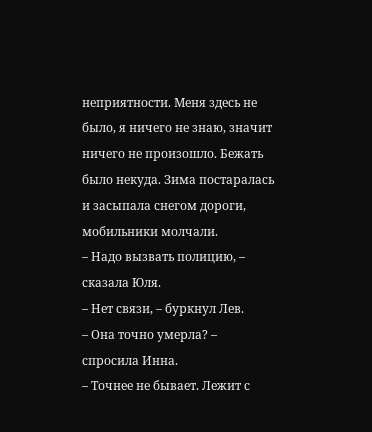неприятности. Меня здесь не было, я ничего не знаю, значит ничего не произошло. Бежать было некуда. Зима постаралась и засыпала снегом дороги, мобильники молчали.
– Надо вызвать полицию, – сказала Юля.
– Нет связи, – буркнул Лев.
– Она точно умерла? – спросила Инна.
– Точнее не бывает. Лежит с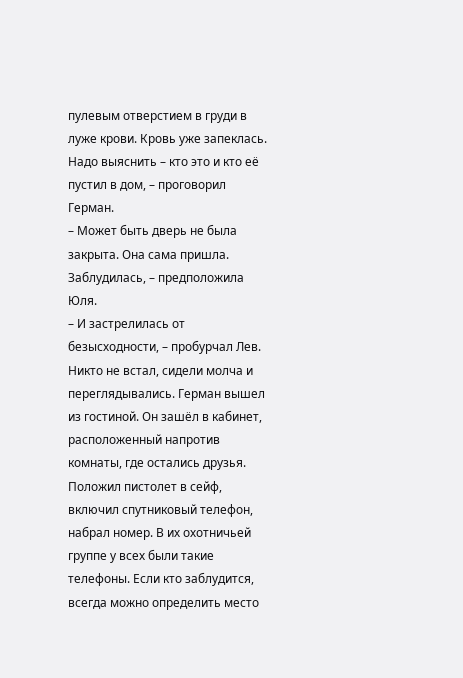пулевым отверстием в груди в луже крови. Кровь уже запеклась. Надо выяснить – кто это и кто её пустил в дом, – проговорил Герман.
– Может быть дверь не была закрыта. Она сама пришла. Заблудилась, – предположила Юля.
– И застрелилась от безысходности, – пробурчал Лев.
Никто не встал, сидели молча и переглядывались. Герман вышел из гостиной. Он зашёл в кабинет, расположенный напротив комнаты, где остались друзья. Положил пистолет в сейф, включил спутниковый телефон, набрал номер. В их охотничьей группе у всех были такие телефоны. Если кто заблудится, всегда можно определить место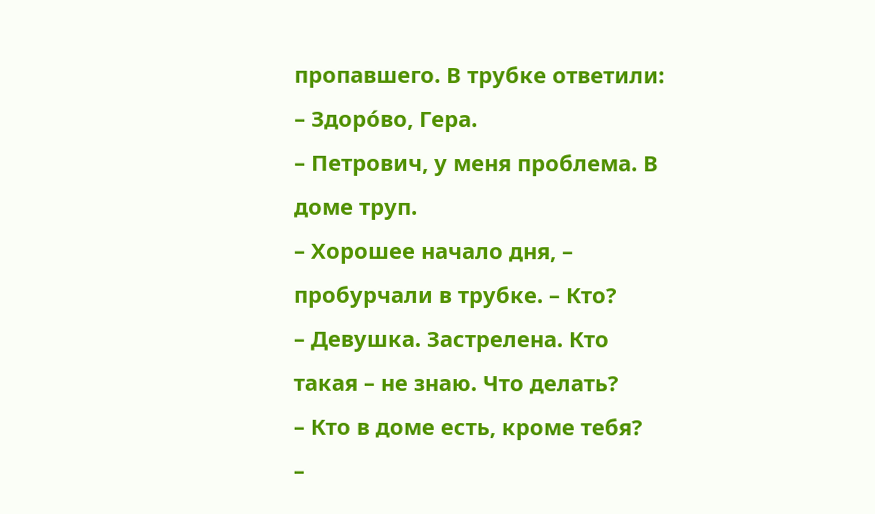пропавшего. В трубке ответили:
– Здорóво, Гера.
– Петрович, у меня проблема. В доме труп.
– Хорошее начало дня, – пробурчали в трубке. – Кто?
– Девушка. Застрелена. Кто такая – не знаю. Что делать?
– Кто в доме есть, кроме тебя?
–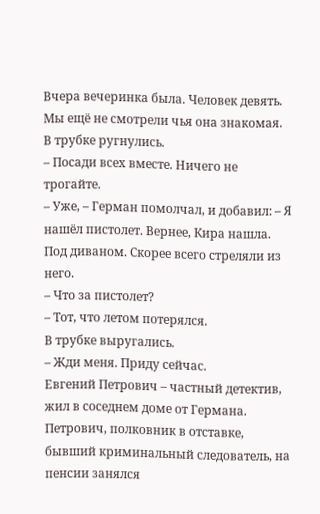Вчера вечеринка была. Человек девять. Мы ещё не смотрели чья она знакомая.
В трубке ругнулись.
– Посади всех вместе. Ничего не трогайте.
– Уже, – Герман помолчал, и добавил: – Я нашёл пистолет. Вернее, Кира нашла. Под диваном. Скорее всего стреляли из него.
– Что за пистолет?
– Тот, что летом потерялся.
В трубке выругались.
– Жди меня. Приду сейчас.
Евгений Петрович – частный детектив, жил в соседнем доме от Германа. Петрович, полковник в отставке, бывший криминальный следователь, на пенсии занялся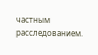частным расследованием.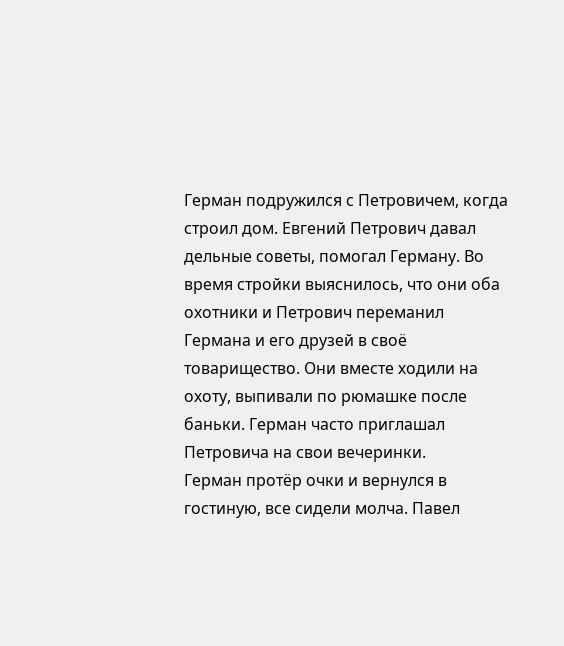Герман подружился с Петровичем, когда строил дом. Евгений Петрович давал дельные советы, помогал Герману. Во время стройки выяснилось, что они оба охотники и Петрович переманил Германа и его друзей в своё товарищество. Они вместе ходили на охоту, выпивали по рюмашке после баньки. Герман часто приглашал Петровича на свои вечеринки.
Герман протёр очки и вернулся в гостиную, все сидели молча. Павел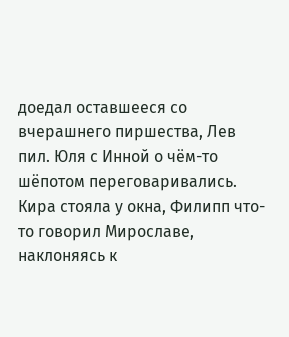доедал оставшееся со вчерашнего пиршества, Лев пил. Юля с Инной о чём-то шёпотом переговаривались. Кира стояла у окна, Филипп что-то говорил Мирославе, наклоняясь к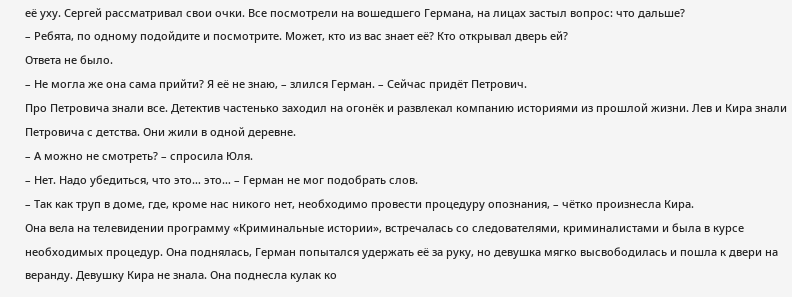её уху. Сергей рассматривал свои очки. Все посмотрели на вошедшего Германа, на лицах застыл вопрос: что дальше?
– Ребята, по одному подойдите и посмотрите. Может, кто из вас знает её? Кто открывал дверь ей?
Ответа не было.
– Не могла же она сама прийти? Я её не знаю, – злился Герман. – Сейчас придёт Петрович.
Про Петровича знали все. Детектив частенько заходил на огонёк и развлекал компанию историями из прошлой жизни. Лев и Кира знали Петровича с детства. Они жили в одной деревне.
– А можно не смотреть? – спросила Юля.
– Нет. Надо убедиться, что это… это… – Герман не мог подобрать слов.
– Так как труп в доме, где, кроме нас никого нет, необходимо провести процедуру опознания, – чётко произнесла Кира.
Она вела на телевидении программу «Криминальные истории», встречалась со следователями, криминалистами и была в курсе необходимых процедур. Она поднялась, Герман попытался удержать её за руку, но девушка мягко высвободилась и пошла к двери на веранду. Девушку Кира не знала. Она поднесла кулак ко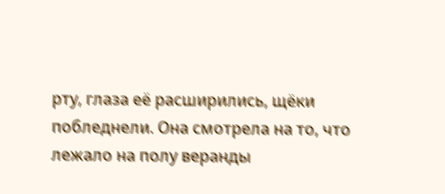рту, глаза её расширились, щёки побледнели. Она смотрела на то, что лежало на полу веранды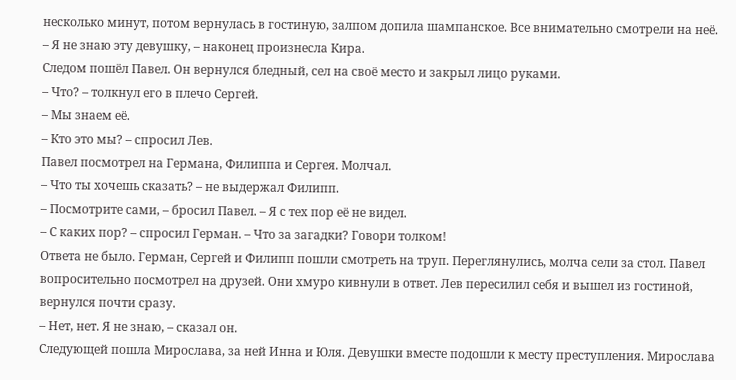несколько минут, потом вернулась в гостиную, залпом допила шампанское. Все внимательно смотрели на неё.
– Я не знаю эту девушку, – наконец произнесла Кира.
Следом пошёл Павел. Он вернулся бледный, сел на своё место и закрыл лицо руками.
– Что? – толкнул его в плечо Сергей.
– Мы знаем её.
– Кто это мы? – спросил Лев.
Павел посмотрел на Германа, Филиппа и Сергея. Молчал.
– Что ты хочешь сказать? – не выдержал Филипп.
– Посмотрите сами, – бросил Павел. – Я с тех пор её не видел.
– С каких пор? – спросил Герман. – Что за загадки? Говори толком!
Ответа не было. Герман, Сергей и Филипп пошли смотреть на труп. Переглянулись, молча сели за стол. Павел вопросительно посмотрел на друзей. Они хмуро кивнули в ответ. Лев пересилил себя и вышел из гостиной, вернулся почти сразу.
– Нет, нет. Я не знаю, – сказал он.
Следующей пошла Мирослава, за ней Инна и Юля. Девушки вместе подошли к месту преступления. Мирослава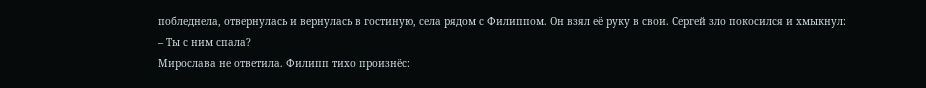побледнела, отвернулась и вернулась в гостиную, села рядом с Филиппом. Он взял её руку в свои. Сергей зло покосился и хмыкнул:
– Ты с ним спала?
Мирослава не ответила. Филипп тихо произнёс: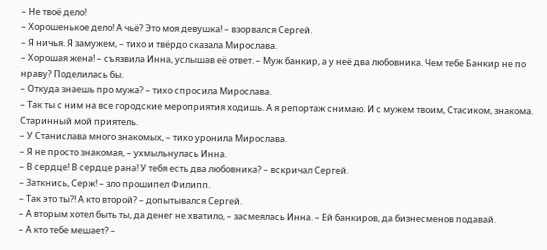– Не твоё дело!
– Хорошенькое дело! А чьё? Это моя девушка! – взорвался Сергей.
– Я ничья. Я замужем, – тихо и твёрдо сказала Мирослава.
– Хорошая жена! – съязвила Инна, услышав её ответ. – Муж банкир, а у неё два любовника. Чем тебе Банкир не по нраву? Поделилась бы.
– Откуда знаешь про мужа? – тихо спросила Мирослава.
– Так ты с ним на все городские мероприятия ходишь. А я репортаж снимаю. И с мужем твоим, Стасиком, знакома. Старинный мой приятель.
– У Станислава много знакомых, – тихо уронила Мирослава.
– Я не просто знакомая, – ухмыльнулась Инна.
– В сердце! В сердце рана! У тебя есть два любовника? – вскричал Сергей.
– Заткнись, Серж! – зло прошипел Филипп.
– Так это ты?! А кто второй? – допытывался Сергей.
– А вторым хотел быть ты, да денег не хватило, – засмеялась Инна. – Ей банкиров, да бизнесменов подавай.
– А кто тебе мешает? –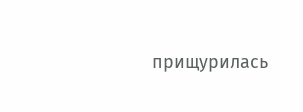прищурилась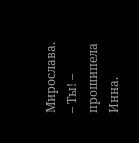Мирослава.
– Ты! – прошипела Инна.